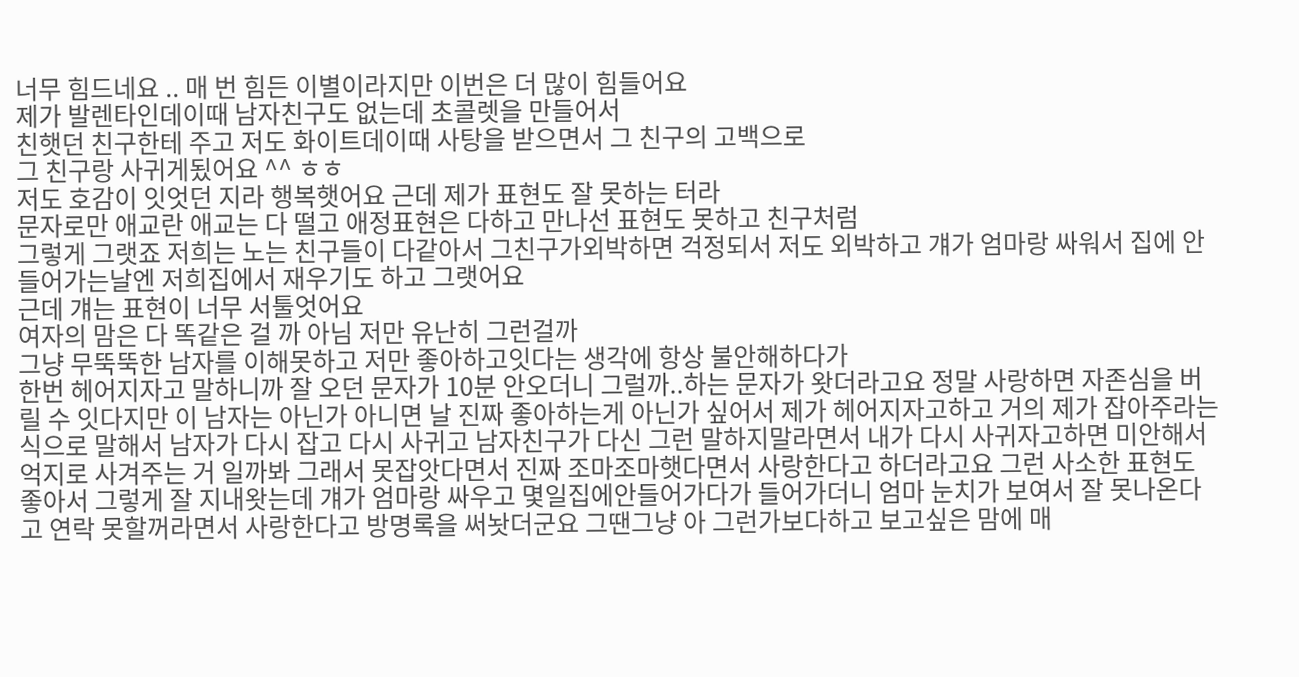너무 힘드네요 .. 매 번 힘든 이별이라지만 이번은 더 많이 힘들어요
제가 발렌타인데이때 남자친구도 없는데 초콜렛을 만들어서
친햇던 친구한테 주고 저도 화이트데이때 사탕을 받으면서 그 친구의 고백으로
그 친구랑 사귀게됬어요 ^^ ㅎㅎ
저도 호감이 잇엇던 지라 행복햇어요 근데 제가 표현도 잘 못하는 터라
문자로만 애교란 애교는 다 떨고 애정표현은 다하고 만나선 표현도 못하고 친구처럼
그렇게 그랫죠 저희는 노는 친구들이 다같아서 그친구가외박하면 걱정되서 저도 외박하고 걔가 엄마랑 싸워서 집에 안들어가는날엔 저희집에서 재우기도 하고 그랫어요
근데 걔는 표현이 너무 서툴엇어요
여자의 맘은 다 똑같은 걸 까 아님 저만 유난히 그런걸까
그냥 무뚝뚝한 남자를 이해못하고 저만 좋아하고잇다는 생각에 항상 불안해하다가
한번 헤어지자고 말하니까 잘 오던 문자가 10분 안오더니 그럴까..하는 문자가 왓더라고요 정말 사랑하면 자존심을 버릴 수 잇다지만 이 남자는 아닌가 아니면 날 진짜 좋아하는게 아닌가 싶어서 제가 헤어지자고하고 거의 제가 잡아주라는 식으로 말해서 남자가 다시 잡고 다시 사귀고 남자친구가 다신 그런 말하지말라면서 내가 다시 사귀자고하면 미안해서 억지로 사겨주는 거 일까봐 그래서 못잡앗다면서 진짜 조마조마햇다면서 사랑한다고 하더라고요 그런 사소한 표현도 좋아서 그렇게 잘 지내왓는데 걔가 엄마랑 싸우고 몇일집에안들어가다가 들어가더니 엄마 눈치가 보여서 잘 못나온다고 연락 못할꺼라면서 사랑한다고 방명록을 써놧더군요 그땐그냥 아 그런가보다하고 보고싶은 맘에 매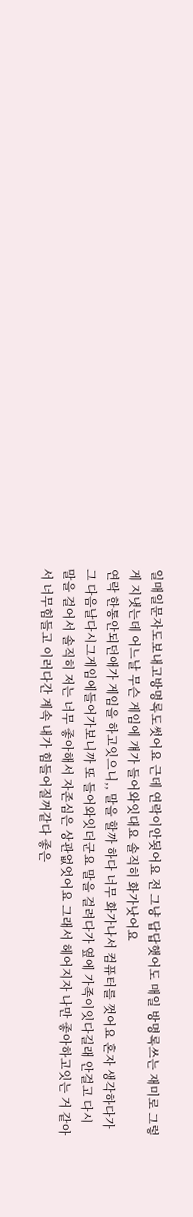일매일문자도보내고방명록도썻어요 근데 연락이안됫어요 전 그냥 답답햇어도 매일 방명록쓰는 재미로 그렇게 지냇는데 어느날 무슨 게임에 걔가 들어와잇대요 솔직히 화가낫어요
연락 한통안되던애가 게임을 하고잇으니,, 말을 할까 하다 너무 화가나서 컴퓨터를 껏어요 혼자 생각하다가 그 다음날다시그게임에들어가보니까 또 들어와잇더군요 말을 걸려다가 옆에 가족이잇다길래 안걸고 다시 말을 걸어서 솔직히 저는 너무 좋아해서 자존심은 상관없엇어요 그래서 헤어지자 나만 좋아하고잇는 거 같아서 너무힘들고 이러다간 계속 내가 힘들어질꺼같다 좋은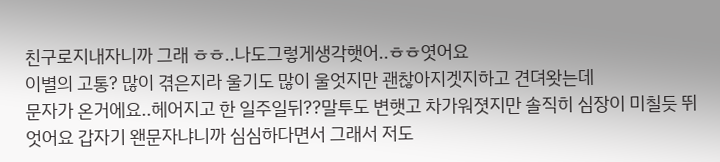친구로지내자니까 그래 ㅎㅎ..나도그렇게생각햇어..ㅎㅎ엿어요
이별의 고통? 많이 겪은지라 울기도 많이 울엇지만 괜찮아지겟지하고 견뎌왓는데
문자가 온거에요..헤어지고 한 일주일뒤??말투도 변햇고 차가워졋지만 솔직히 심장이 미칠듯 뛰엇어요 갑자기 왠문자냐니까 심심하다면서 그래서 저도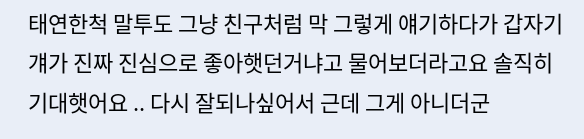태연한척 말투도 그냥 친구처럼 막 그렇게 얘기하다가 갑자기 걔가 진짜 진심으로 좋아햇던거냐고 물어보더라고요 솔직히 기대햇어요 .. 다시 잘되나싶어서 근데 그게 아니더군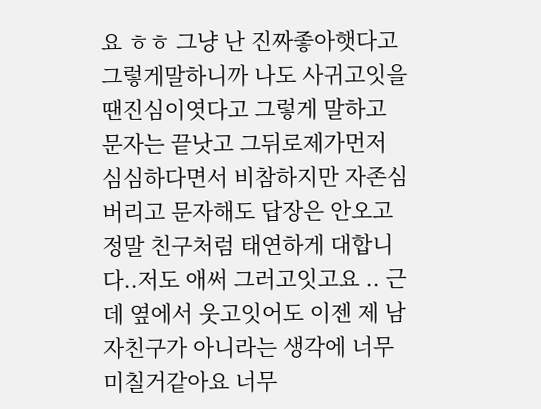요 ㅎㅎ 그냥 난 진짜좋아햇다고그렇게말하니까 나도 사귀고잇을땐진심이엿다고 그렇게 말하고 문자는 끝낫고 그뒤로제가먼저 심심하다면서 비참하지만 자존심버리고 문자해도 답장은 안오고 정말 친구처럼 태연하게 대합니다..저도 애써 그러고잇고요 .. 근데 옆에서 웃고잇어도 이젠 제 남자친구가 아니라는 생각에 너무 미칠거같아요 너무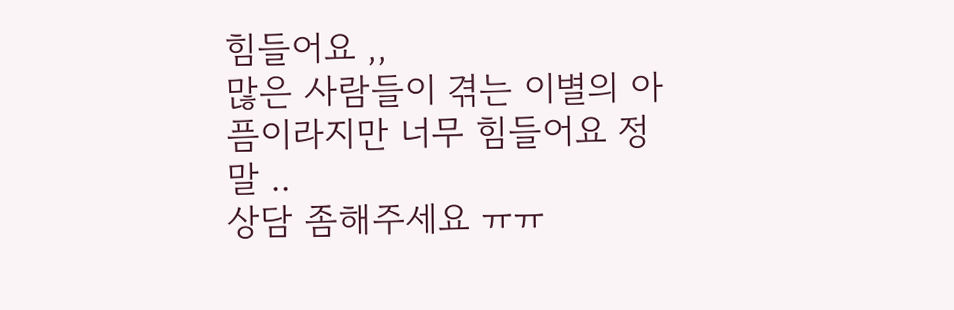힘들어요 ,,
많은 사람들이 겪는 이별의 아픔이라지만 너무 힘들어요 정말 ..
상담 좀해주세요 ㅠㅠ